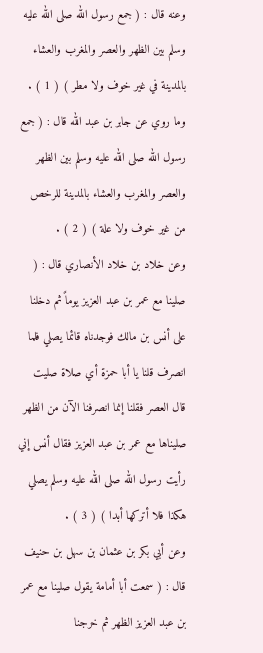وعنه قال : ( جمع رسول الله صلى الله عليه وسلم بين الظهر والعصر والمغرب والعشاء بالمدينة في غير خوف ولا مطر ) ( 1 ) .
وما روي عن جابر بن عبد الله قال : ( جمع رسول الله صلى الله عليه وسلم بين الظهر والعصر والمغرب والعشاء بالمدينة للرخص من غير خوف ولا علة ) ( 2 ) .
وعن خلاد بن خلاد الأنصاري قال : ( صلينا مع عمر بن عبد العزيز يوماً ثم دخلنا على أنس بن مالك فوجدناه قائما يصلي فلما انصرف قلنا يا أبا حمزة أي صلاة صليت قال العصر فقلنا إنما انصرفنا الآن من الظهر صليناها مع عمر بن عبد العزيز فقال أنس إني رأيت رسول الله صلى الله عليه وسلم يصلي هكذا فلا أتركها أبدا ) ( 3 ) .
وعن أبي بكر بن عثمان بن سهل بن حنيف قال : ( سمعت أبا أمامة يقول صلينا مع عمر بن عبد العزيز الظهر ثم خرجنا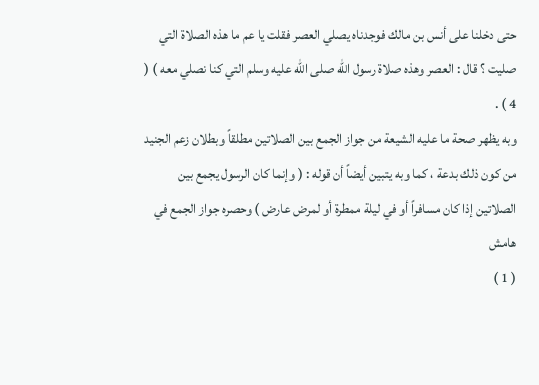حتى دخلنا على أنس بن مالك فوجدناه يصلي العصر فقلت يا عم ما هذه الصلاة التي صليت ؟ قال : العصر وهذه صلاة رسول الله صلى الله عليه وسلم التي كنا نصلي معه ) ( 4 ) .
وبه يظهر صحة ما عليه الشيعة من جواز الجمع بين الصلاتين مطلقاً وبطلان زعم الجنيد من كون ذلك بدعة ، كما وبه يتبين أيضاً أن قوله : ( وإنما كان الرسول يجمع بين الصلاتين إذا كان مسافراً أو في ليلة ممطرة أو لمرض عارض ) وحصره جواز الجمع في
هامش
( 1 )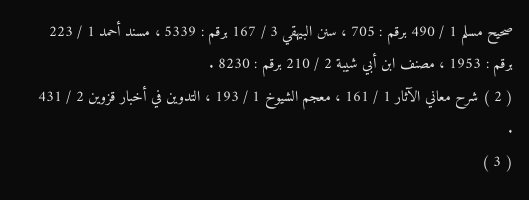صحيح مسلم 1 / 490 برقم : 705 ، سنن البيهقي 3 / 167 برقم : 5339 ، مسند أحمد 1 / 223 برقم : 1953 ، مصنف ابن أبي شيبة 2 / 210 برقم : 8230 .
( 2 ) شرح معاني الآثار 1 / 161 ، معجم الشيوخ 1 / 193 ، التدوين في أخبار قزوين 2 / 431 .
( 3 )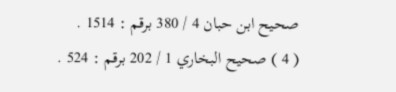صحيح ابن حبان 4 / 380 برقم : 1514 .
( 4 ) صحيح البخاري 1 / 202 برقم : 524 .